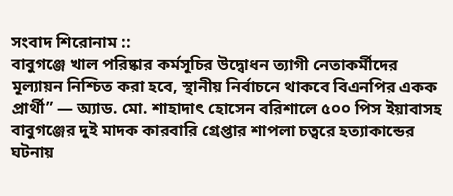সংবাদ শিরোনাম ::
বাবুগঞ্জে খাল পরিষ্কার কর্মসূচির উদ্বোধন ত্যাগী নেতাকর্মীদের মূল্যায়ন নিশ্চিত করা হবে, স্থানীয় নির্বাচনে থাকবে বিএনপির একক প্রার্থী” — অ্যাড. মো. শাহাদাৎ হোসেন বরিশালে ৫০০ পিস ইয়াবাসহ বাবুগঞ্জের দুই মাদক কারবারি গ্রেপ্তার শাপলা চত্বরে হত্যাকান্ডের ঘটনায়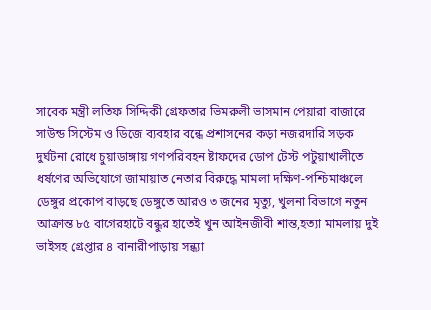সাবেক মন্ত্রী লতিফ সিদ্দিকী গ্রেফতার ভিমরুলী ভাসমান পেয়ারা বাজারে সাউন্ড সিস্টেম ও ডিজে ব্যবহার বন্ধে প্রশাসনের কড়া নজরদারি সড়ক দুর্ঘটনা রোধে চুয়াডাঙ্গায় গণপরিবহন ষ্টাফদের ডোপ টেস্ট পটুয়াখালীতে ধর্ষণের অভিযোগে জামায়াত নেতার বিরুদ্ধে মামলা দক্ষিণ-পশ্চিমাঞ্চলে ডেঙ্গুর প্রকোপ বাড়ছে ডেঙ্গুতে আরও ৩ জনের মৃত্যু, খুলনা বিভাগে নতুন আক্রান্ত ৮৫ বাগেরহাটে বন্ধুর হাতেই খুন আইনজীবী শান্ত,হত্যা মামলায় দুই ভাইসহ গ্রেপ্তার ৪ বানারীপাড়ায় সন্ধ্যা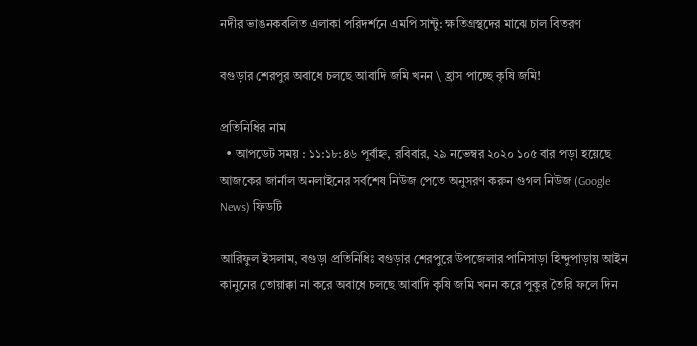নদীর ভাঙনকবলিত এলাকা পরিদর্শনে এমপি সান্টু: ক্ষতিগ্রস্থদের মাঝে চাল বিতরণ

বগুড়ার শেরপুর অবাধে চলছে আবাদি জমি খনন \ হ্রাস পাচ্ছে কৃষি জমি!

প্রতিনিধির নাম
  • আপডেট সময় : ১১:১৮:৪৬ পূর্বাহ্ন, রবিবার, ২৯ নভেম্বর ২০২০ ১০৫ বার পড়া হয়েছে
আজকের জার্নাল অনলাইনের সর্বশেষ নিউজ পেতে অনুসরণ করুন গুগল নিউজ (Google News) ফিডটি

আরিফুল ইসলাম, বগুড়া প্রতিনিধিঃ বগুড়ার শেরপুরে উপজেলার পানিসাড়া হিন্দুপাড়ায় আইন কানুনের তোয়াক্কা না করে অবাধে চলছে আবাদি কৃষি জমি খনন করে পুকুর তৈরি ফলে দিন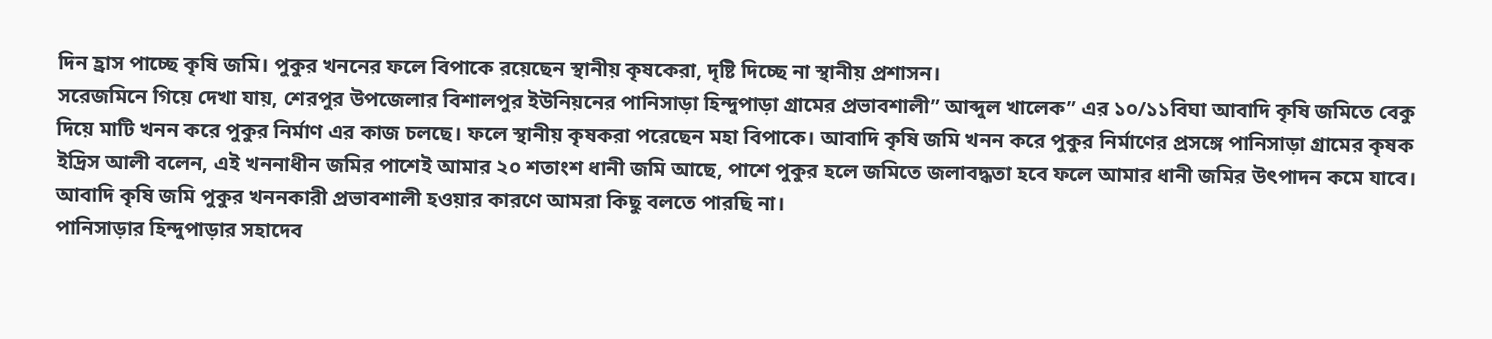দিন হ্রাস পাচ্ছে কৃষি জমি। পুকুর খননের ফলে বিপাকে রয়েছেন স্থানীয় কৃষকেরা, দৃষ্টি দিচ্ছে না স্থানীয় প্রশাসন।
সরেজমিনে গিয়ে দেখা যায়, শেরপুর উপজেলার বিশালপুর ইউনিয়নের পানিসাড়া হিন্দুপাড়া গ্রামের প্রভাবশালী” আব্দুল খালেক” এর ১০/১১বিঘা আবাদি কৃষি জমিতে বেকু দিয়ে মাটি খনন করে পুকুর নির্মাণ এর কাজ চলছে। ফলে স্থানীয় কৃষকরা পরেছেন মহা বিপাকে। আবাদি কৃষি জমি খনন করে পুকুর নির্মাণের প্রসঙ্গে পানিসাড়া গ্রামের কৃষক ইদ্রিস আলী বলেন, এই খননাধীন জমির পাশেই আমার ২০ শতাংশ ধানী জমি আছে, পাশে পুকুর হলে জমিতে জলাবদ্ধতা হবে ফলে আমার ধানী জমির উৎপাদন কমে যাবে। আবাদি কৃষি জমি পুকুর খননকারী প্রভাবশালী হওয়ার কারণে আমরা কিছু বলতে পারছি না।
পানিসাড়ার হিন্দুপাড়ার সহাদেব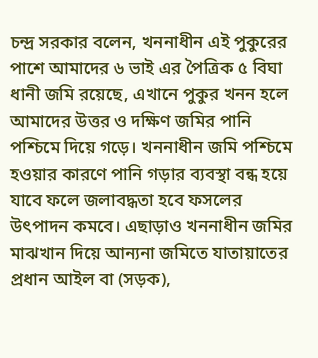চন্দ্র সরকার বলেন, খননাধীন এই পুকুরের পাশে আমাদের ৬ ভাই এর পৈত্রিক ৫ বিঘা ধানী জমি রয়েছে, এখানে পুকুর খনন হলে আমাদের উত্তর ও দক্ষিণ জমির পানি পশ্চিমে দিয়ে গড়ে। খননাধীন জমি পশ্চিমে হওয়ার কারণে পানি গড়ার ব্যবস্থা বন্ধ হয়ে যাবে ফলে জলাবদ্ধতা হবে ফসলের উৎপাদন কমবে। এছাড়াও খননাধীন জমির মাঝখান দিয়ে আন্যনা জমিতে যাতায়াতের প্রধান আইল বা (সড়ক),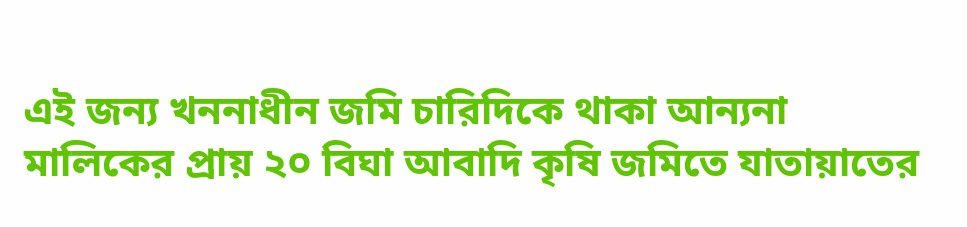এই জন্য খননাধীন জমি চারিদিকে থাকা আন্যনা মালিকের প্রায় ২০ বিঘা আবাদি কৃষি জমিতে যাতায়াতের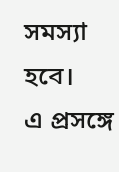সমস্যা হবে।
এ প্রসঙ্গে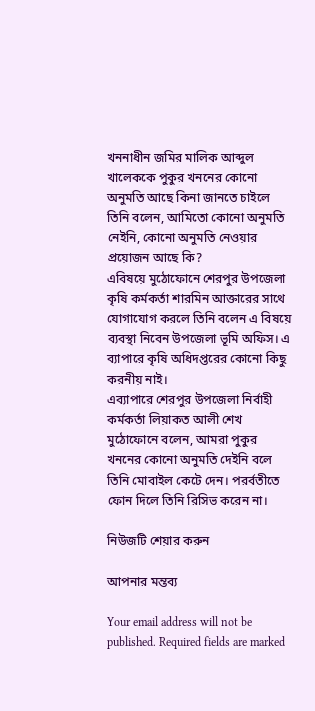খননাধীন জমির মালিক আব্দুল খালেককে পুকুর খননের কোনো অনুমতি আছে কিনা জানতে চাইলে তিনি বলেন, আমিতো কোনো অনুমতি নেইনি, কোনো অনুমতি নেওয়ার প্রয়োজন আছে কি?
এবিষয়ে মুঠোফোনে শেরপুর উপজেলা কৃষি কর্মকর্তা শারমিন আক্তারের সাথে যোগাযোগ করলে তিনি বলেন এ বিষয়ে ব্যবস্থা নিবেন উপজেলা ভূমি অফিস। এ ব্যাপারে কৃষি অধিদপ্তরের কোনো কিছু করনীয় নাই।
এব্যাপারে শেরপুর উপজেলা নির্বাহী কর্মকর্তা লিয়াকত আলী শেখ মুঠোফোনে বলেন, আমরা পুকুর খননের কোনো অনুমতি দেইনি বলে তিনি মোবাইল কেটে দেন। পরর্বতীতে ফোন দিলে তিনি রিসিভ করেন না।

নিউজটি শেয়ার করুন

আপনার মন্তব্য

Your email address will not be published. Required fields are marked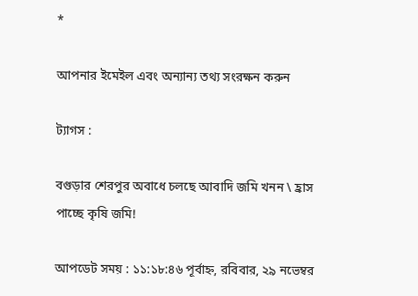*

আপনার ইমেইল এবং অন্যান্য তথ্য সংরক্ষন করুন

ট্যাগস :

বগুড়ার শেরপুর অবাধে চলছে আবাদি জমি খনন \ হ্রাস পাচ্ছে কৃষি জমি!

আপডেট সময় : ১১:১৮:৪৬ পূর্বাহ্ন, রবিবার, ২৯ নভেম্বর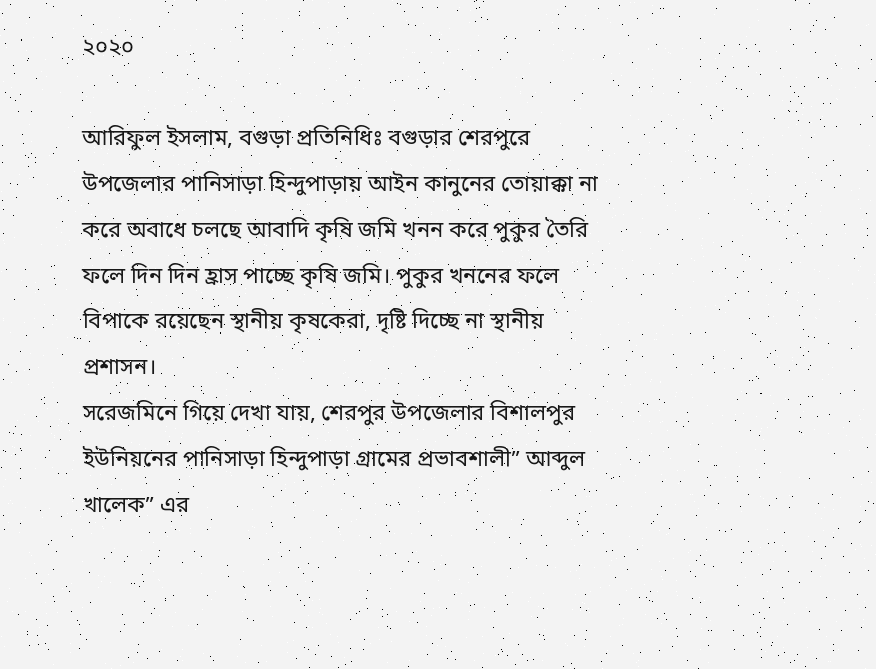২০২০

আরিফুল ইসলাম, বগুড়া প্রতিনিধিঃ বগুড়ার শেরপুরে উপজেলার পানিসাড়া হিন্দুপাড়ায় আইন কানুনের তোয়াক্কা না করে অবাধে চলছে আবাদি কৃষি জমি খনন করে পুকুর তৈরি ফলে দিন দিন হ্রাস পাচ্ছে কৃষি জমি। পুকুর খননের ফলে বিপাকে রয়েছেন স্থানীয় কৃষকেরা, দৃষ্টি দিচ্ছে না স্থানীয় প্রশাসন।
সরেজমিনে গিয়ে দেখা যায়, শেরপুর উপজেলার বিশালপুর ইউনিয়নের পানিসাড়া হিন্দুপাড়া গ্রামের প্রভাবশালী” আব্দুল খালেক” এর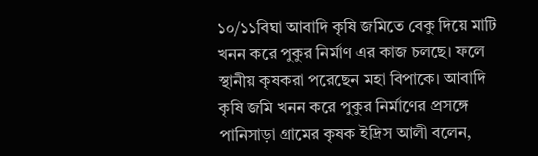১০/১১বিঘা আবাদি কৃষি জমিতে বেকু দিয়ে মাটি খনন করে পুকুর নির্মাণ এর কাজ চলছে। ফলে স্থানীয় কৃষকরা পরেছেন মহা বিপাকে। আবাদি কৃষি জমি খনন করে পুকুর নির্মাণের প্রসঙ্গে পানিসাড়া গ্রামের কৃষক ইদ্রিস আলী বলেন,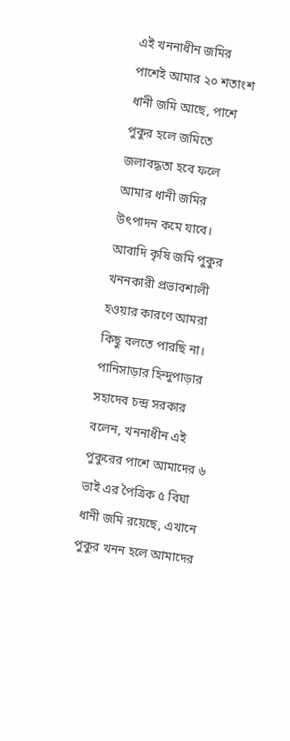এই খননাধীন জমির পাশেই আমার ২০ শতাংশ ধানী জমি আছে, পাশে পুকুর হলে জমিতে জলাবদ্ধতা হবে ফলে আমার ধানী জমির উৎপাদন কমে যাবে। আবাদি কৃষি জমি পুকুর খননকারী প্রভাবশালী হওয়ার কারণে আমরা কিছু বলতে পারছি না।
পানিসাড়ার হিন্দুপাড়ার সহাদেব চন্দ্র সরকার বলেন, খননাধীন এই পুকুরের পাশে আমাদের ৬ ভাই এর পৈত্রিক ৫ বিঘা ধানী জমি রয়েছে, এখানে পুকুর খনন হলে আমাদের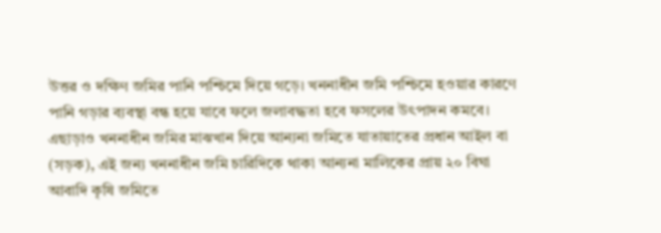উত্তর ও দক্ষিণ জমির পানি পশ্চিমে দিয়ে গড়ে। খননাধীন জমি পশ্চিমে হওয়ার কারণে পানি গড়ার ব্যবস্থা বন্ধ হয়ে যাবে ফলে জলাবদ্ধতা হবে ফসলের উৎপাদন কমবে। এছাড়াও খননাধীন জমির মাঝখান দিয়ে আন্যনা জমিতে যাতায়াতের প্রধান আইল বা (সড়ক), এই জন্য খননাধীন জমি চারিদিকে থাকা আন্যনা মালিকের প্রায় ২০ বিঘা আবাদি কৃষি জমিতে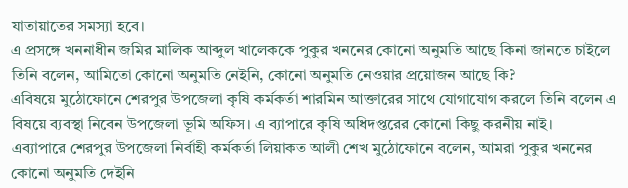যাতায়াতের সমস্যা হবে।
এ প্রসঙ্গে খননাধীন জমির মালিক আব্দুল খালেককে পুকুর খননের কোনো অনুমতি আছে কিনা জানতে চাইলে তিনি বলেন, আমিতো কোনো অনুমতি নেইনি, কোনো অনুমতি নেওয়ার প্রয়োজন আছে কি?
এবিষয়ে মুঠোফোনে শেরপুর উপজেলা কৃষি কর্মকর্তা শারমিন আক্তারের সাথে যোগাযোগ করলে তিনি বলেন এ বিষয়ে ব্যবস্থা নিবেন উপজেলা ভূমি অফিস। এ ব্যাপারে কৃষি অধিদপ্তরের কোনো কিছু করনীয় নাই।
এব্যাপারে শেরপুর উপজেলা নির্বাহী কর্মকর্তা লিয়াকত আলী শেখ মুঠোফোনে বলেন, আমরা পুকুর খননের কোনো অনুমতি দেইনি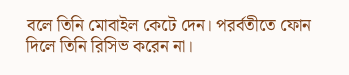বলে তিনি মোবাইল কেটে দেন। পরর্বতীতে ফোন দিলে তিনি রিসিভ করেন না।